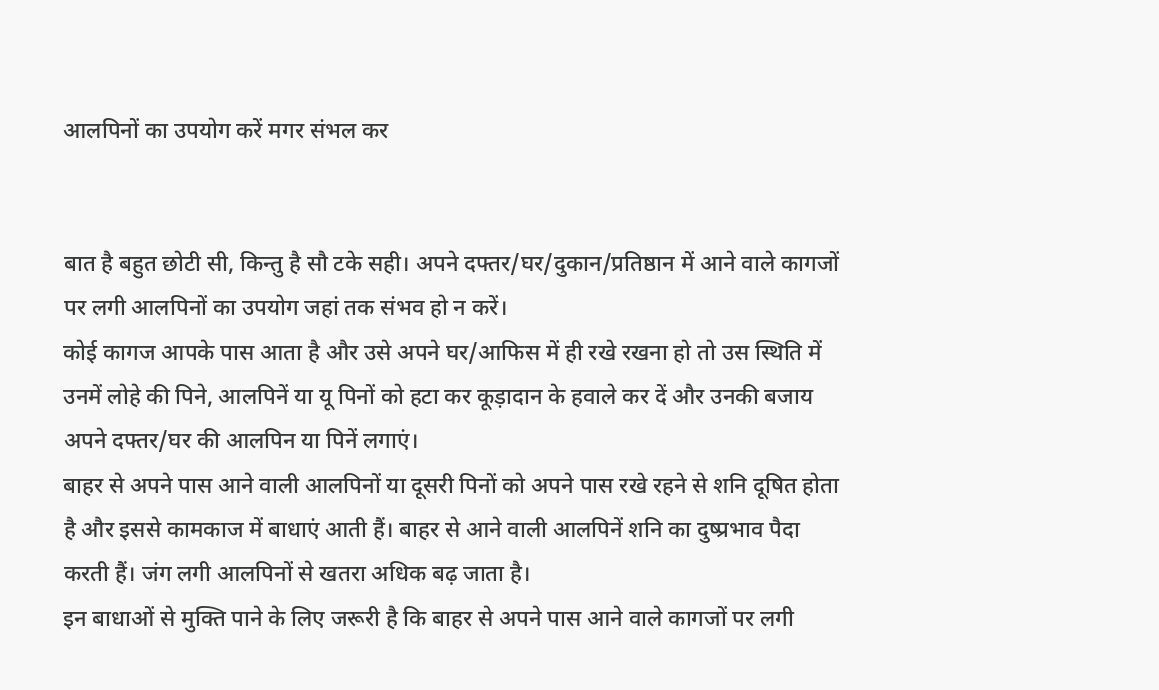आलपिनों का उपयोग करें मगर संभल कर


बात है बहुत छोटी सी, किन्तु है सौ टके सही। अपने दफ्तर/घर/दुकान/प्रतिष्ठान में आने वाले कागजों पर लगी आलपिनों का उपयोग जहां तक संभव हो न करें।
कोई कागज आपके पास आता है और उसे अपने घर/आफिस में ही रखे रखना हो तो उस स्थिति में उनमें लोहे की पिने, आलपिनें या यू पिनों को हटा कर कूड़ादान के हवाले कर दें और उनकी बजाय अपने दफ्तर/घर की आलपिन या पिनें लगाएं।
बाहर से अपने पास आने वाली आलपिनों या दूसरी पिनों को अपने पास रखे रहने से शनि दूषित होता है और इससे कामकाज में बाधाएं आती हैं। बाहर से आने वाली आलपिनें शनि का दुष्प्रभाव पैदा करती हैं। जंग लगी आलपिनों से खतरा अधिक बढ़ जाता है।
इन बाधाओं से मुक्ति पाने के लिए जरूरी है कि बाहर से अपने पास आने वाले कागजों पर लगी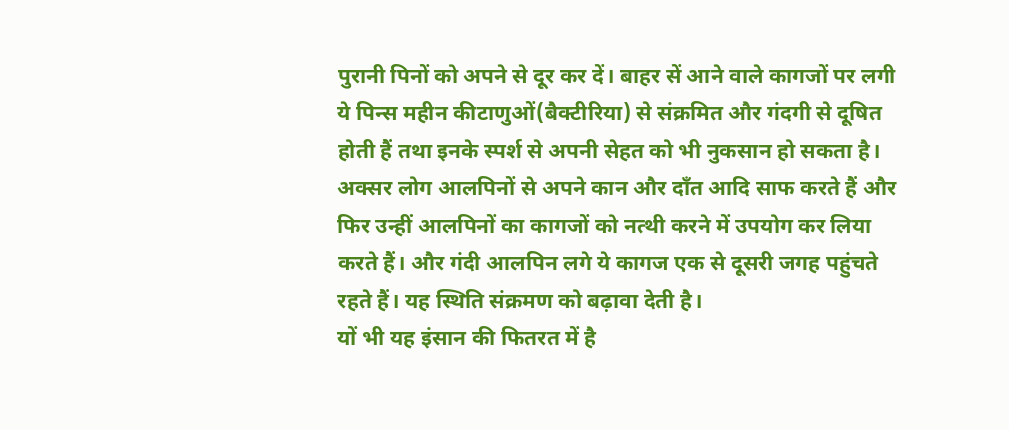पुरानी पिनों को अपने से दूर कर दें। बाहर सें आने वाले कागजों पर लगी ये पिन्स महीन कीटाणुओं(बैक्टीरिया) से संक्रमित और गंदगी से दूषित होती हैं तथा इनके स्पर्श से अपनी सेहत को भी नुकसान हो सकता है।
अक्सर लोग आलपिनों से अपने कान और दाँत आदि साफ करते हैं और फिर उन्हीं आलपिनों का कागजों को नत्थी करने में उपयोग कर लिया करते हैं। और गंदी आलपिन लगे ये कागज एक से दूसरी जगह पहुंचते रहते हैं। यह स्थिति संक्रमण को बढ़ावा देती है।
यों भी यह इंसान की फितरत में है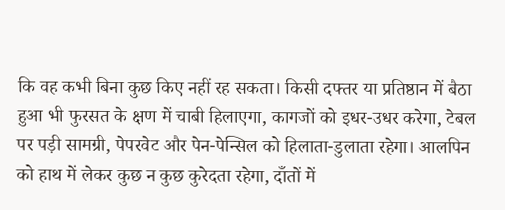कि वह कभी बिना कुछ किए नहीं रह सकता। किसी दफ्तर या प्रतिष्ठान में बैठा हुआ भी फुरसत के क्षण में चाबी हिलाएगा, कागजों को इधर-उधर करेगा, टेबल पर पड़ी सामग्री, पेपरवेट और पेन-पेन्सिल को हिलाता-डुलाता रहेगा। आलपिन को हाथ में लेकर कुछ न कुछ कुरेदता रहेगा, दाँतों में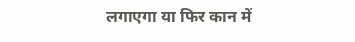लगाएगा या फिर कान में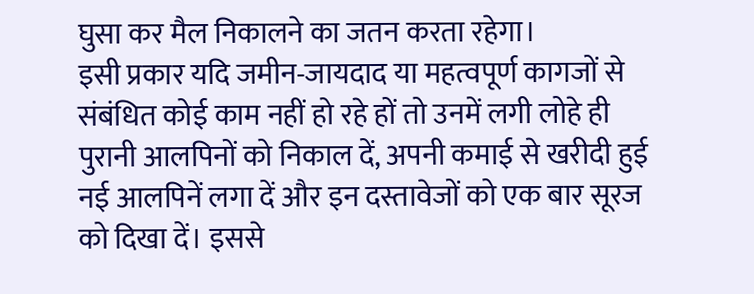घुसा कर मैल निकालने का जतन करता रहेगा।
इसी प्रकार यदि जमीन-जायदाद या महत्वपूर्ण कागजों से संबंधित कोई काम नहीं हो रहे हों तो उनमें लगी लोहे ही पुरानी आलपिनों को निकाल दें, अपनी कमाई से खरीदी हुई नई आलपिनें लगा दें और इन दस्तावेजों को एक बार सूरज को दिखा दें। इससे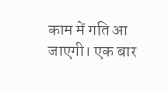काम में गति आ जाएगी। एक बार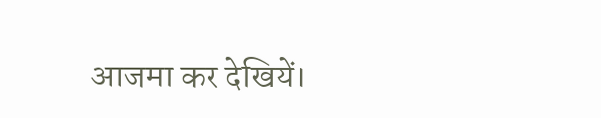आजमा कर देखियें।